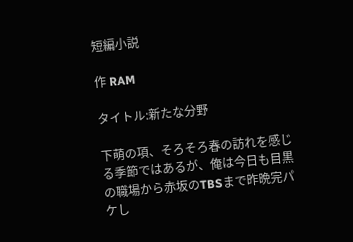短編小説

作 RAM

タイトル:新たな分野

下萌の項、そろそろ春の訪れを感じる季節ではあるが、俺は今日も目黒の職場から赤坂のTBSまで昨晩完パケし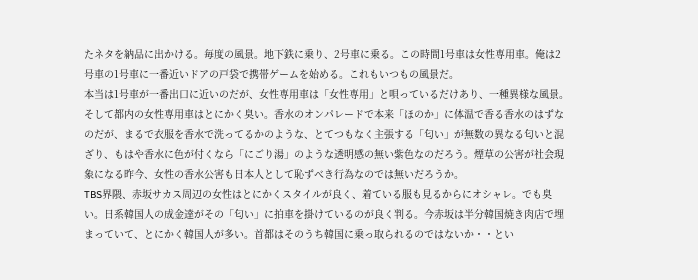たネタを納品に出かける。毎度の風景。地下鉄に乗り、2号車に乗る。この時間1号車は女性専用車。俺は2号車の1号車に一番近いドアの戸袋で携帯ゲームを始める。これもいつもの風景だ。
本当は1号車が一番出口に近いのだが、女性専用車は「女性専用」と唄っているだけあり、一種異様な風景。そして都内の女性専用車はとにかく臭い。香水のオンパレードで本来「ほのか」に体温で香る香水のはずなのだが、まるで衣服を香水で洗ってるかのような、とてつもなく主張する「匂い」が無数の異なる匂いと混ざり、もはや香水に色が付くなら「にごり湯」のような透明感の無い紫色なのだろう。煙草の公害が社会現象になる昨今、女性の香水公害も日本人として恥ずべき行為なのでは無いだろうか。
TBS界隈、赤坂サカス周辺の女性はとにかくスタイルが良く、着ている服も見るからにオシャレ。でも臭い。日系韓国人の成金達がその「匂い」に拍車を掛けているのが良く判る。今赤坂は半分韓国焼き肉店で埋まっていて、とにかく韓国人が多い。首都はそのうち韓国に乗っ取られるのではないか・・とい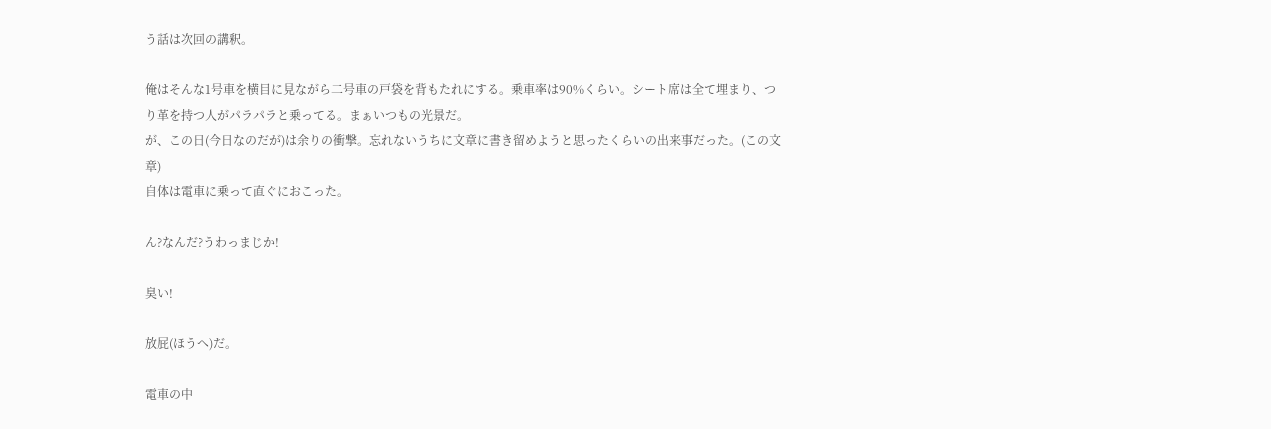う話は次回の講釈。

俺はそんな1号車を横目に見ながら二号車の戸袋を背もたれにする。乗車率は90%くらい。シート席は全て埋まり、つり革を持つ人がパラパラと乗ってる。まぁいつもの光景だ。
が、この日(今日なのだが)は余りの衝撃。忘れないうちに文章に書き留めようと思ったくらいの出来事だった。(この文章)
自体は電車に乗って直ぐにおこった。

ん?なんだ?うわっまじか!

臭い!

放屁(ほうへ)だ。

電車の中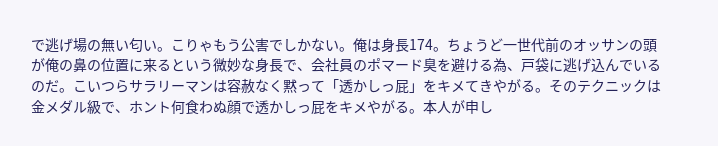で逃げ場の無い匂い。こりゃもう公害でしかない。俺は身長174。ちょうど一世代前のオッサンの頭が俺の鼻の位置に来るという微妙な身長で、会社員のポマード臭を避ける為、戸袋に逃げ込んでいるのだ。こいつらサラリーマンは容赦なく黙って「透かしっ屁」をキメてきやがる。そのテクニックは金メダル級で、ホント何食わぬ顔で透かしっ屁をキメやがる。本人が申し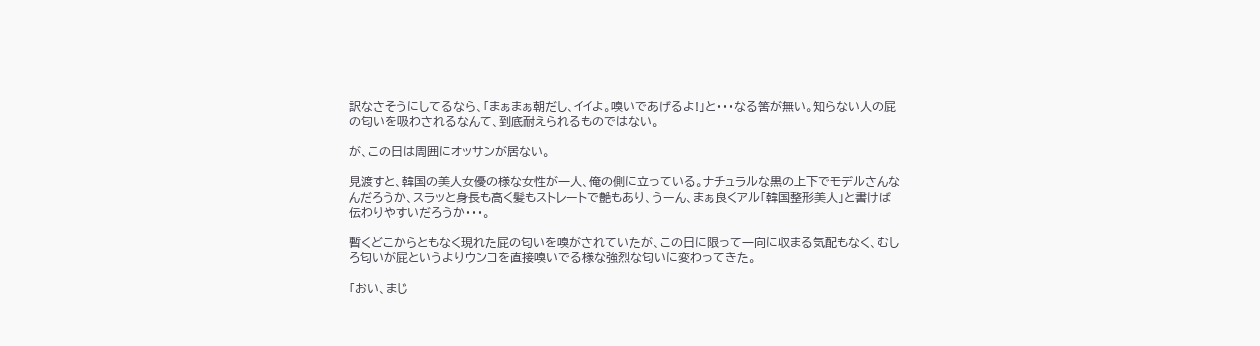訳なさそうにしてるなら、「まぁまぁ朝だし、イイよ。嗅いであげるよ!」と・・・なる筈が無い。知らない人の屁の匂いを吸わされるなんて、到底耐えられるものではない。

が、この日は周囲にオッサンが居ない。

見渡すと、韓国の美人女優の様な女性が一人、俺の側に立っている。ナチュラルな黒の上下でモデルさんなんだろうか、スラッと身長も高く髪もストレートで艶もあり、うーん、まぁ良くアル「韓国整形美人」と書けば伝わりやすいだろうか・・・。

暫くどこからともなく現れた屁の匂いを嗅がされていたが、この日に限って一向に収まる気配もなく、むしろ匂いが屁というよりウンコを直接嗅いでる様な強烈な匂いに変わってきた。

「おい、まじ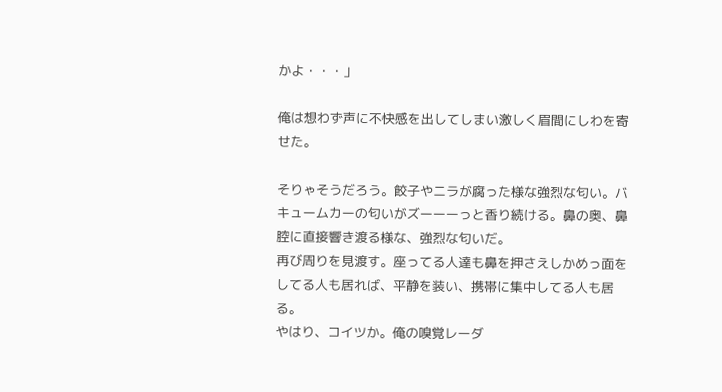かよ・・・」

俺は想わず声に不快感を出してしまい激しく眉間にしわを寄せた。

そりゃそうだろう。餃子やニラが腐った様な強烈な匂い。バキュームカーの匂いがズーーーっと香り続ける。鼻の奥、鼻腔に直接響き渡る様な、強烈な匂いだ。
再び周りを見渡す。座ってる人達も鼻を押さえしかめっ面をしてる人も居れば、平静を装い、携帯に集中してる人も居る。
やはり、コイツか。俺の嗅覚レーダ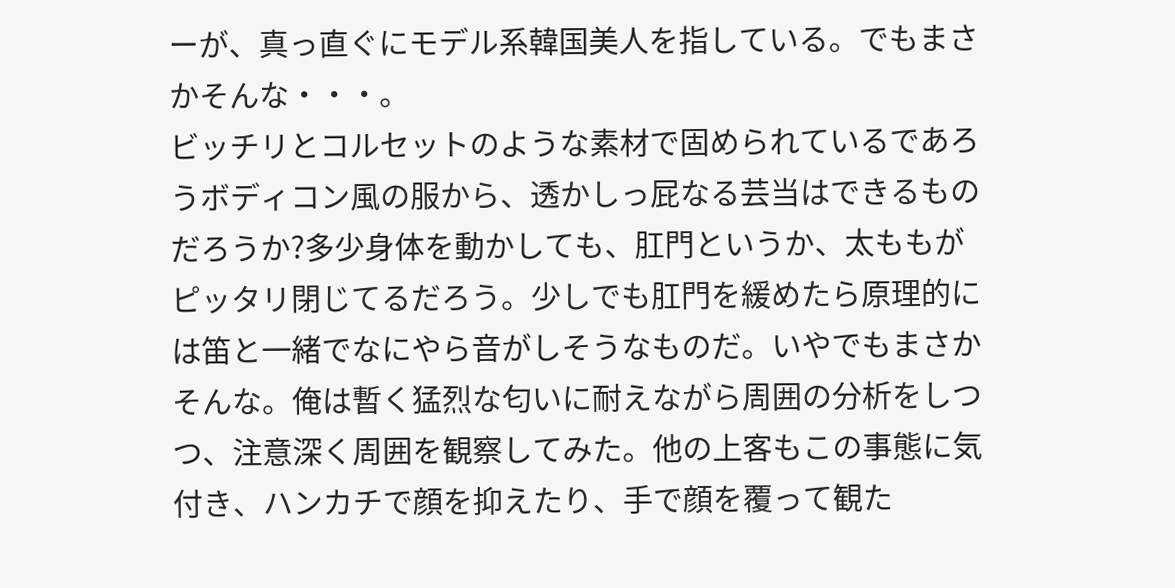ーが、真っ直ぐにモデル系韓国美人を指している。でもまさかそんな・・・。
ビッチリとコルセットのような素材で固められているであろうボディコン風の服から、透かしっ屁なる芸当はできるものだろうか?多少身体を動かしても、肛門というか、太ももがピッタリ閉じてるだろう。少しでも肛門を緩めたら原理的には笛と一緒でなにやら音がしそうなものだ。いやでもまさかそんな。俺は暫く猛烈な匂いに耐えながら周囲の分析をしつつ、注意深く周囲を観察してみた。他の上客もこの事態に気付き、ハンカチで顔を抑えたり、手で顔を覆って観た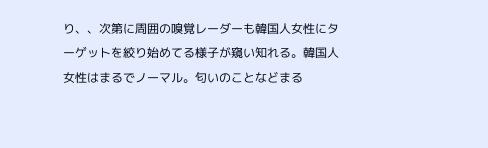り、、次第に周囲の嗅覚レーダーも韓国人女性にターゲットを絞り始めてる様子が窺い知れる。韓国人女性はまるでノーマル。匂いのことなどまる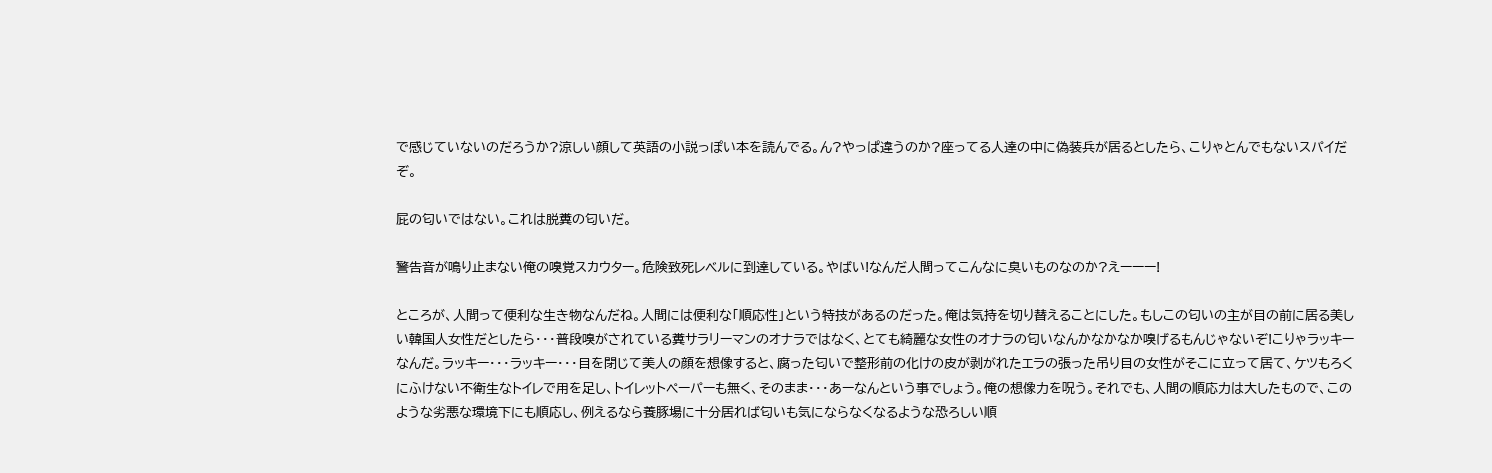で感じていないのだろうか?涼しい顔して英語の小説っぽい本を読んでる。ん?やっぱ違うのか?座ってる人達の中に偽装兵が居るとしたら、こりゃとんでもないスパイだぞ。

屁の匂いではない。これは脱糞の匂いだ。

警告音が鳴り止まない俺の嗅覚スカウター。危険致死レベルに到達している。やばい!なんだ人間ってこんなに臭いものなのか?えーーー!

ところが、人間って便利な生き物なんだね。人間には便利な「順応性」という特技があるのだった。俺は気持を切り替えることにした。もしこの匂いの主が目の前に居る美しい韓国人女性だとしたら・・・普段嗅がされている糞サラリーマンのオナラではなく、とても綺麗な女性のオナラの匂いなんかなかなか嗅げるもんじゃないぞ!こりゃラッキーなんだ。ラッキー・・・ラッキー・・・目を閉じて美人の顔を想像すると、腐った匂いで整形前の化けの皮が剥がれたエラの張った吊り目の女性がそこに立って居て、ケツもろくにふけない不衛生なトイレで用を足し、トイレットペーパーも無く、そのまま・・・あーなんという事でしょう。俺の想像力を呪う。それでも、人間の順応力は大したもので、このような劣悪な環境下にも順応し、例えるなら養豚場に十分居れば匂いも気にならなくなるような恐ろしい順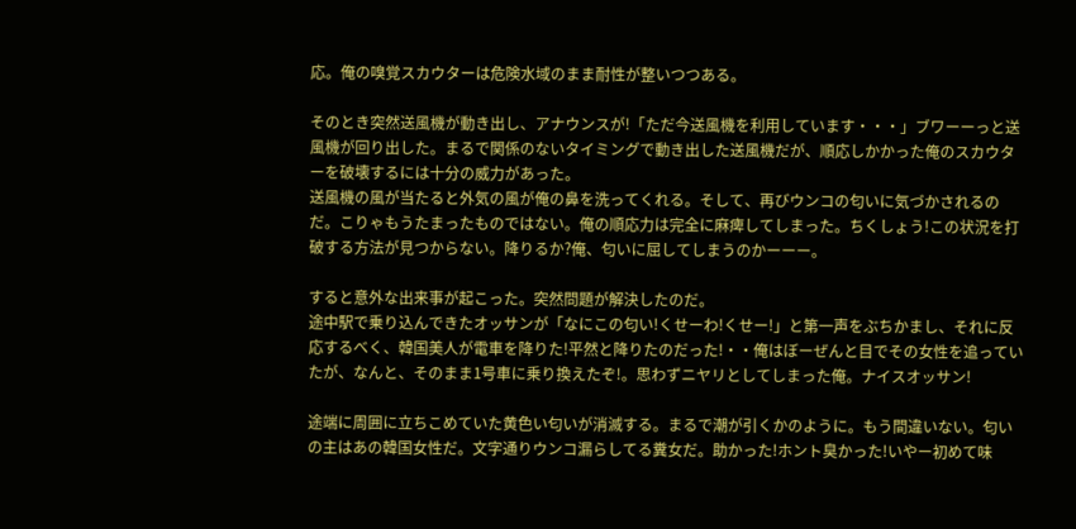応。俺の嗅覚スカウターは危険水域のまま耐性が整いつつある。

そのとき突然送風機が動き出し、アナウンスが!「ただ今送風機を利用しています・・・」ブワーーっと送風機が回り出した。まるで関係のないタイミングで動き出した送風機だが、順応しかかった俺のスカウターを破壊するには十分の威力があった。
送風機の風が当たると外気の風が俺の鼻を洗ってくれる。そして、再びウンコの匂いに気づかされるのだ。こりゃもうたまったものではない。俺の順応力は完全に麻痺してしまった。ちくしょう!この状況を打破する方法が見つからない。降りるか?俺、匂いに屈してしまうのかーーー。

すると意外な出来事が起こった。突然問題が解決したのだ。
途中駅で乗り込んできたオッサンが「なにこの匂い!くせーわ!くせー!」と第一声をぶちかまし、それに反応するべく、韓国美人が電車を降りた!平然と降りたのだった!・・俺はぼーぜんと目でその女性を追っていたが、なんと、そのまま1号車に乗り換えたぞ!。思わずニヤリとしてしまった俺。ナイスオッサン!

途端に周囲に立ちこめていた黄色い匂いが消滅する。まるで潮が引くかのように。もう間違いない。匂いの主はあの韓国女性だ。文字通りウンコ漏らしてる糞女だ。助かった!ホント臭かった!いやー初めて味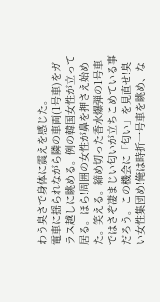わう臭さで身体に震えを感じた。
電車に揺られながら隣の車両(1号車)をガラス越しに眺める。例の韓国女性が立って居る。ほら!周囲の女性が鼻を押さえ始めた。笑える。締め切った香水爆弾の1号車ではさぞ凄まじい匂いが立ちこめている事だろう。この機会に「匂い」を見直せ!臭い女性集団め!俺は時折一号車を眺め、な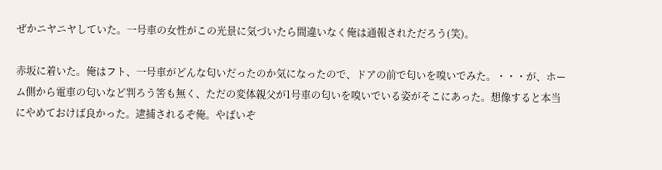ぜかニヤニヤしていた。一号車の女性がこの光景に気づいたら間違いなく俺は通報されただろう(笑)。

赤坂に着いた。俺はフト、一号車がどんな匂いだったのか気になったので、ドアの前で匂いを嗅いでみた。・・・が、ホーム側から電車の匂いなど判ろう筈も無く、ただの変体親父が1号車の匂いを嗅いでいる姿がそこにあった。想像すると本当にやめておけば良かった。逮捕されるぞ俺。やばいぞ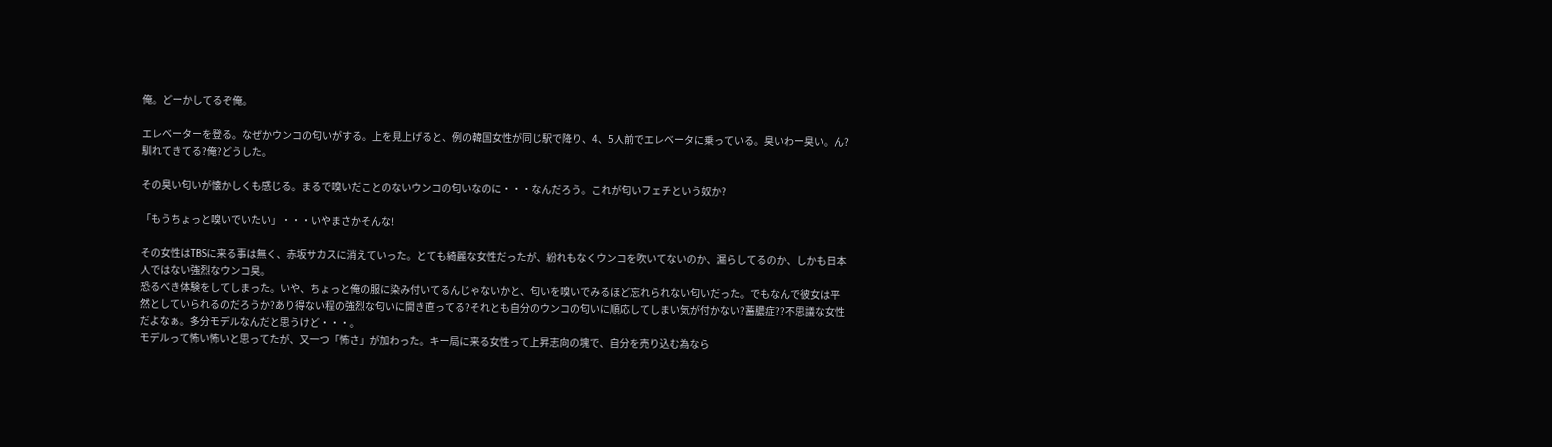俺。どーかしてるぞ俺。

エレベーターを登る。なぜかウンコの匂いがする。上を見上げると、例の韓国女性が同じ駅で降り、4、5人前でエレベータに乗っている。臭いわー臭い。ん?馴れてきてる?俺?どうした。

その臭い匂いが懐かしくも感じる。まるで嗅いだことのないウンコの匂いなのに・・・なんだろう。これが匂いフェチという奴か?

「もうちょっと嗅いでいたい」・・・いやまさかそんな!

その女性はTBSに来る事は無く、赤坂サカスに消えていった。とても綺麗な女性だったが、紛れもなくウンコを吹いてないのか、漏らしてるのか、しかも日本人ではない強烈なウンコ臭。
恐るべき体験をしてしまった。いや、ちょっと俺の服に染み付いてるんじゃないかと、匂いを嗅いでみるほど忘れられない匂いだった。でもなんで彼女は平然としていられるのだろうか?あり得ない程の強烈な匂いに開き直ってる?それとも自分のウンコの匂いに順応してしまい気が付かない?蓄膿症??不思議な女性だよなぁ。多分モデルなんだと思うけど・・・。
モデルって怖い怖いと思ってたが、又一つ「怖さ」が加わった。キー局に来る女性って上昇志向の塊で、自分を売り込む為なら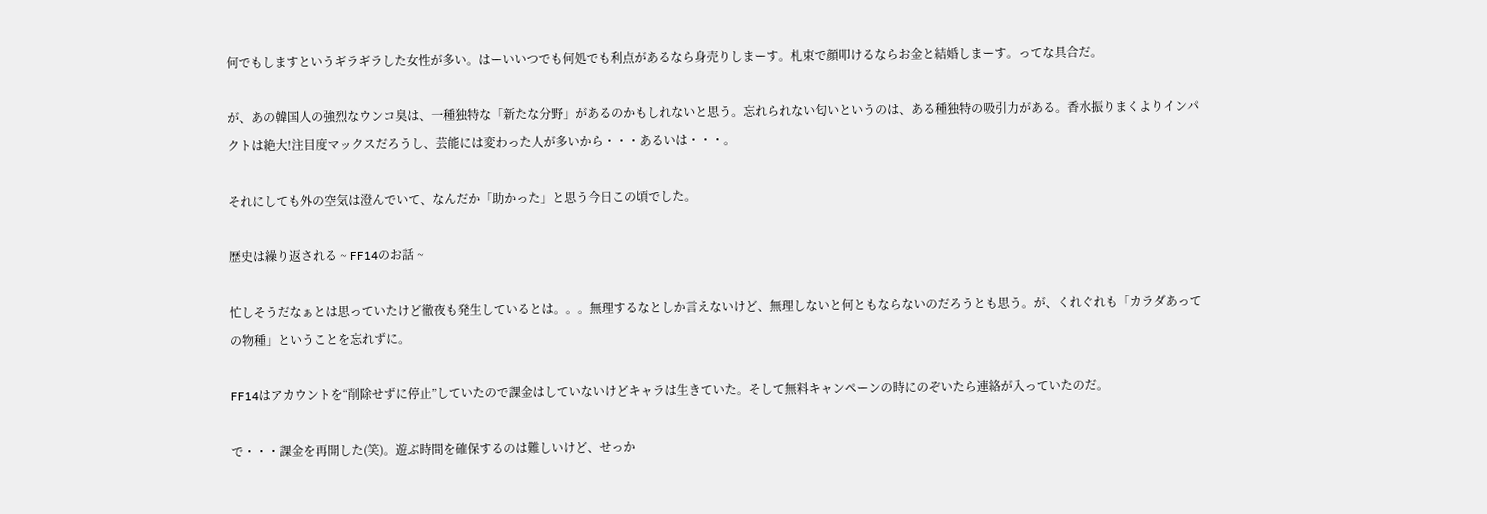何でもしますというギラギラした女性が多い。はーいいつでも何処でも利点があるなら身売りしまーす。札束で顔叩けるならお金と結婚しまーす。ってな具合だ。

が、あの韓国人の強烈なウンコ臭は、一種独特な「新たな分野」があるのかもしれないと思う。忘れられない匂いというのは、ある種独特の吸引力がある。香水振りまくよりインパクトは絶大!注目度マックスだろうし、芸能には変わった人が多いから・・・あるいは・・・。

それにしても外の空気は澄んでいて、なんだか「助かった」と思う今日この頃でした。

歴史は繰り返される ~ FF14のお話 ~

忙しそうだなぁとは思っていたけど徹夜も発生しているとは。。。無理するなとしか言えないけど、無理しないと何ともならないのだろうとも思う。が、くれぐれも「カラダあっての物種」ということを忘れずに。

FF14はアカウントを“削除せずに停止”していたので課金はしていないけどキャラは生きていた。そして無料キャンペーンの時にのぞいたら連絡が入っていたのだ。

で・・・課金を再開した(笑)。遊ぶ時間を確保するのは難しいけど、せっか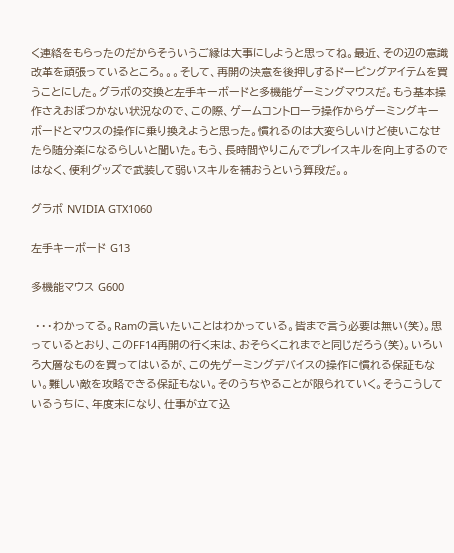く連絡をもらったのだからそういうご縁は大事にしようと思ってね。最近、その辺の意識改革を頑張っているところ。。。そして、再開の決意を後押しするドーピングアイテムを買うことにした。グラボの交換と左手キーボードと多機能ゲーミングマウスだ。もう基本操作さえおぼつかない状況なので、この際、ゲームコントローラ操作からゲーミングキーボードとマウスの操作に乗り換えようと思った。慣れるのは大変らしいけど使いこなせたら随分楽になるらしいと聞いた。もう、長時間やりこんでプレイスキルを向上するのではなく、便利グッズで武装して弱いスキルを補おうという算段だ。。

グラボ NVIDIA GTX1060

左手キーボード G13

多機能マウス G600

 ・・・わかってる。Ramの言いたいことはわかっている。皆まで言う必要は無い(笑)。思っているとおり、このFF14再開の行く末は、おそらくこれまでと同じだろう(笑)。いろいろ大層なものを買ってはいるが、この先ゲーミングデバイスの操作に慣れる保証もない。難しい敵を攻略できる保証もない。そのうちやることが限られていく。そうこうしているうちに、年度末になり、仕事が立て込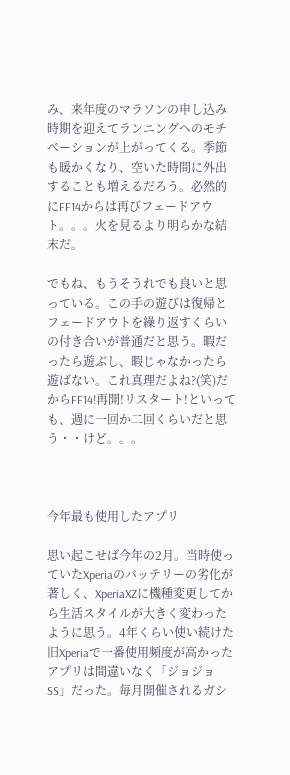み、来年度のマラソンの申し込み時期を迎えてランニングへのモチベーションが上がってくる。季節も暖かくなり、空いた時間に外出することも増えるだろう。必然的にFF14からは再びフェードアウト。。。火を見るより明らかな結末だ。

でもね、もうそうれでも良いと思っている。この手の遊びは復帰とフェードアウトを繰り返すくらいの付き合いが普通だと思う。暇だったら遊ぶし、暇じゃなかったら遊ばない。これ真理だよね?(笑)だからFF14!再開!リスタート!といっても、週に一回か二回くらいだと思う・・けど。。。



今年最も使用したアプリ

思い起こせば今年の2月。当時使っていたXperiaのバッテリーの劣化が著しく、XperiaXZに機種変更してから生活スタイルが大きく変わったように思う。4年くらい使い続けた旧Xperiaで一番使用頻度が高かったアプリは間違いなく「ジョジョSS」だった。毎月開催されるガシ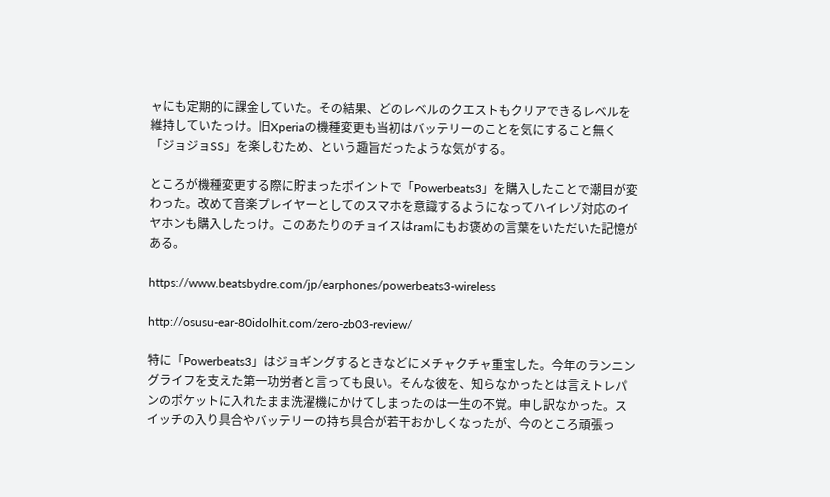ャにも定期的に課金していた。その結果、どのレベルのクエストもクリアできるレベルを維持していたっけ。旧Xperiaの機種変更も当初はバッテリーのことを気にすること無く「ジョジョSS」を楽しむため、という趣旨だったような気がする。

ところが機種変更する際に貯まったポイントで「Powerbeats3」を購入したことで潮目が変わった。改めて音楽プレイヤーとしてのスマホを意識するようになってハイレゾ対応のイヤホンも購入したっけ。このあたりのチョイスはramにもお褒めの言葉をいただいた記憶がある。

https://www.beatsbydre.com/jp/earphones/powerbeats3-wireless

http://osusu-ear-80idolhit.com/zero-zb03-review/

特に「Powerbeats3」はジョギングするときなどにメチャクチャ重宝した。今年のランニングライフを支えた第一功労者と言っても良い。そんな彼を、知らなかったとは言えトレパンのポケットに入れたまま洗濯機にかけてしまったのは一生の不覚。申し訳なかった。スイッチの入り具合やバッテリーの持ち具合が若干おかしくなったが、今のところ頑張っ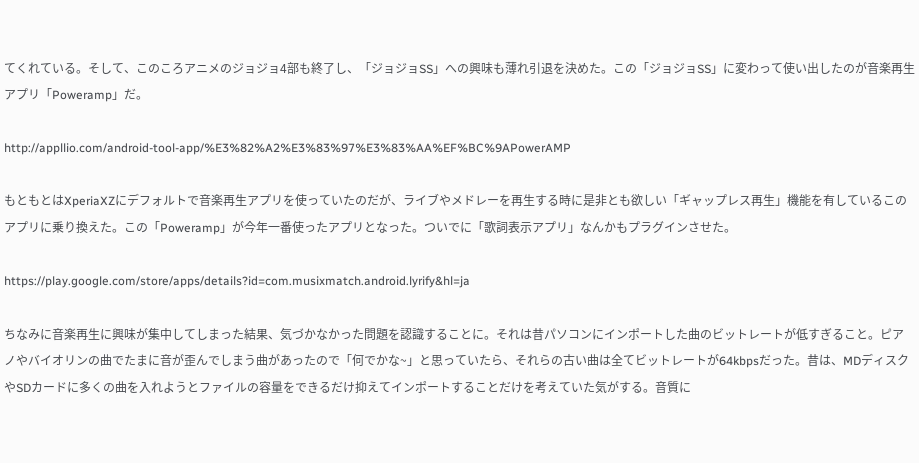てくれている。そして、このころアニメのジョジョ4部も終了し、「ジョジョSS」への興味も薄れ引退を決めた。この「ジョジョSS」に変わって使い出したのが音楽再生アプリ「Poweramp」だ。

http://appllio.com/android-tool-app/%E3%82%A2%E3%83%97%E3%83%AA%EF%BC%9APowerAMP

もともとはXperiaXZにデフォルトで音楽再生アプリを使っていたのだが、ライブやメドレーを再生する時に是非とも欲しい「ギャップレス再生」機能を有しているこのアプリに乗り換えた。この「Poweramp」が今年一番使ったアプリとなった。ついでに「歌詞表示アプリ」なんかもプラグインさせた。

https://play.google.com/store/apps/details?id=com.musixmatch.android.lyrify&hl=ja

ちなみに音楽再生に興味が集中してしまった結果、気づかなかった問題を認識することに。それは昔パソコンにインポートした曲のビットレートが低すぎること。ピアノやバイオリンの曲でたまに音が歪んでしまう曲があったので「何でかな~」と思っていたら、それらの古い曲は全てビットレートが64kbpsだった。昔は、MDディスクやSDカードに多くの曲を入れようとファイルの容量をできるだけ抑えてインポートすることだけを考えていた気がする。音質に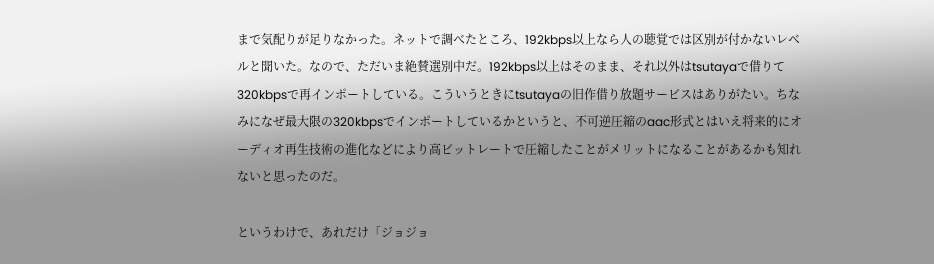まで気配りが足りなかった。ネットで調べたところ、192kbps以上なら人の聴覚では区別が付かないレベルと聞いた。なので、ただいま絶賛選別中だ。192kbps以上はそのまま、それ以外はtsutayaで借りて320kbpsで再インポートしている。こういうときにtsutayaの旧作借り放題サービスはありがたい。ちなみになぜ最大限の320kbpsでインポートしているかというと、不可逆圧縮のaac形式とはいえ将来的にオーディオ再生技術の進化などにより高ビットレートで圧縮したことがメリットになることがあるかも知れないと思ったのだ。

というわけで、あれだけ「ジョジョ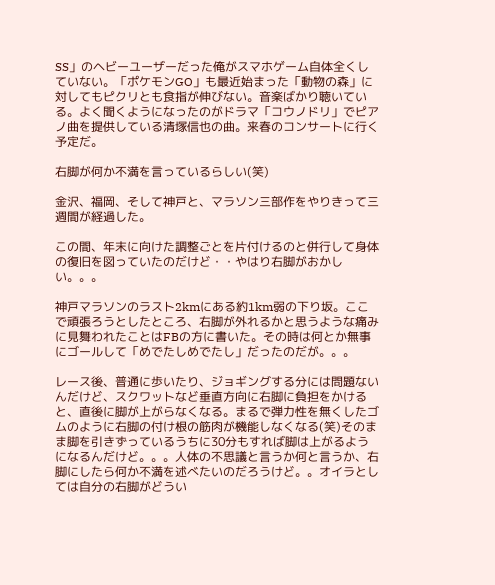SS」のヘビーユーザーだった俺がスマホゲーム自体全くしていない。「ポケモンGO」も最近始まった「動物の森」に対してもピクリとも食指が伸びない。音楽ばかり聴いている。よく聞くようになったのがドラマ「コウノドリ」でピアノ曲を提供している清塚信也の曲。来春のコンサートに行く予定だ。

右脚が何か不満を言っているらしい(笑)

金沢、福岡、そして神戸と、マラソン三部作をやりきって三週間が経過した。

この間、年末に向けた調整ごとを片付けるのと併行して身体の復旧を図っていたのだけど・・やはり右脚がおかしい。。。

神戸マラソンのラスト2kmにある約1km弱の下り坂。ここで頑張ろうとしたところ、右脚が外れるかと思うような痛みに見舞われたことはFBの方に書いた。その時は何とか無事にゴールして「めでたしめでたし」だったのだが。。。

レース後、普通に歩いたり、ジョギングする分には問題ないんだけど、スクワットなど垂直方向に右脚に負担をかけると、直後に脚が上がらなくなる。まるで弾力性を無くしたゴムのように右脚の付け根の筋肉が機能しなくなる(笑)そのまま脚を引きずっているうちに30分もすれば脚は上がるようになるんだけど。。。人体の不思議と言うか何と言うか、右脚にしたら何か不満を述べたいのだろうけど。。オイラとしては自分の右脚がどうい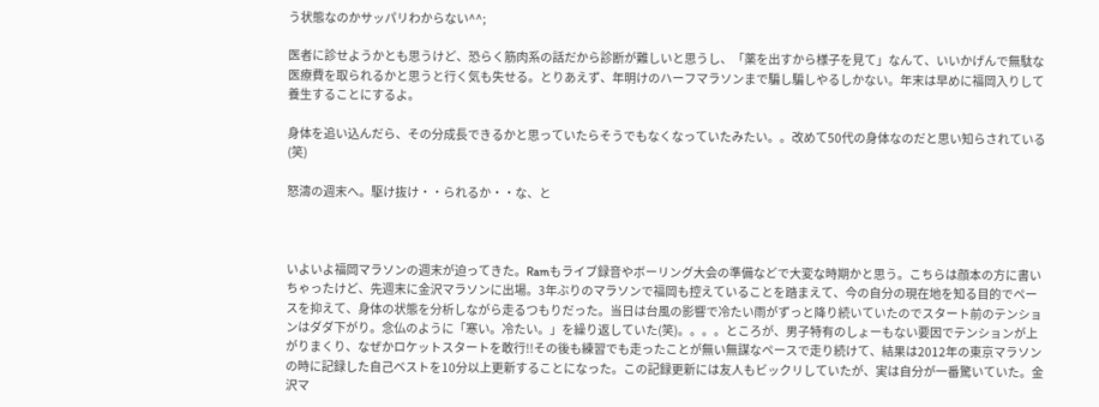う状態なのかサッパリわからない^^;

医者に診せようかとも思うけど、恐らく筋肉系の話だから診断が難しいと思うし、「薬を出すから様子を見て」なんて、いいかげんで無駄な医療費を取られるかと思うと行く気も失せる。とりあえず、年明けのハーフマラソンまで騙し騙しやるしかない。年末は早めに福岡入りして養生することにするよ。

身体を追い込んだら、その分成長できるかと思っていたらそうでもなくなっていたみたい。。改めて50代の身体なのだと思い知らされている(笑)

怒濤の週末へ。駆け抜け・・られるか・・な、と



いよいよ福岡マラソンの週末が迫ってきた。Ramもライブ録音やボーリング大会の準備などで大変な時期かと思う。こちらは顔本の方に書いちゃったけど、先週末に金沢マラソンに出場。3年ぶりのマラソンで福岡も控えていることを踏まえて、今の自分の現在地を知る目的でペースを抑えて、身体の状態を分析しながら走るつもりだった。当日は台風の影響で冷たい雨がずっと降り続いていたのでスタート前のテンションはダダ下がり。念仏のように「寒い。冷たい。」を繰り返していた(笑)。。。。ところが、男子特有のしょーもない要因でテンションが上がりまくり、なぜかロケットスタートを敢行!!その後も練習でも走ったことが無い無謀なペースで走り続けて、結果は2012年の東京マラソンの時に記録した自己ベストを10分以上更新することになった。この記録更新には友人もビックリしていたが、実は自分が一番驚いていた。金沢マ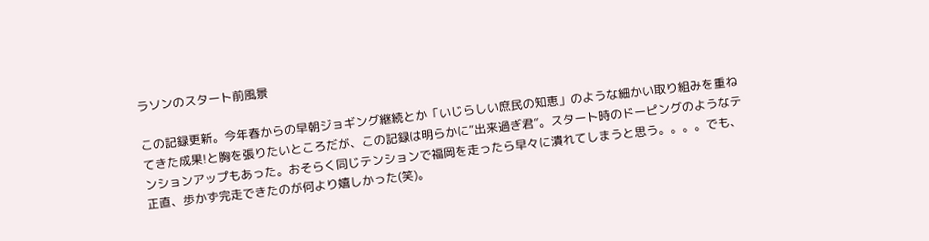ラソンのスタート前風景

この記録更新。今年春からの早朝ジョギング継続とか「いじらしい庶民の知恵」のような細かい取り組みを重ねてきた成果!と胸を張りたいところだが、この記録は明らかに“出来過ぎ君”。スタート時のドーピングのようなテンションアップもあった。おそらく同じテンションで福岡を走ったら早々に潰れてしまうと思う。。。。でも、正直、歩かず完走できたのが何より嬉しかった(笑)。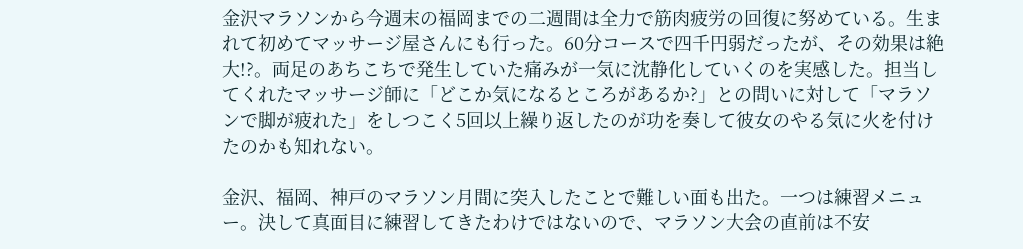金沢マラソンから今週末の福岡までの二週間は全力で筋肉疲労の回復に努めている。生まれて初めてマッサージ屋さんにも行った。60分コースで四千円弱だったが、その効果は絶大!?。両足のあちこちで発生していた痛みが一気に沈静化していくのを実感した。担当してくれたマッサージ師に「どこか気になるところがあるか?」との問いに対して「マラソンで脚が疲れた」をしつこく5回以上繰り返したのが功を奏して彼女のやる気に火を付けたのかも知れない。

金沢、福岡、神戸のマラソン月間に突入したことで難しい面も出た。一つは練習メニュー。決して真面目に練習してきたわけではないので、マラソン大会の直前は不安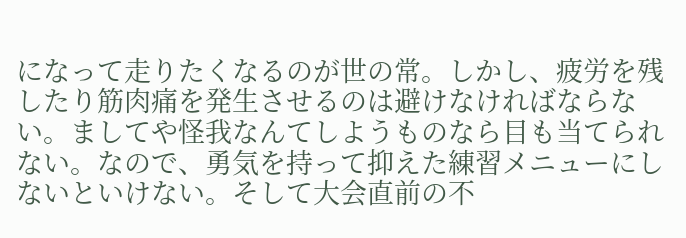になって走りたくなるのが世の常。しかし、疲労を残したり筋肉痛を発生させるのは避けなければならない。ましてや怪我なんてしようものなら目も当てられない。なので、勇気を持って抑えた練習メニューにしないといけない。そして大会直前の不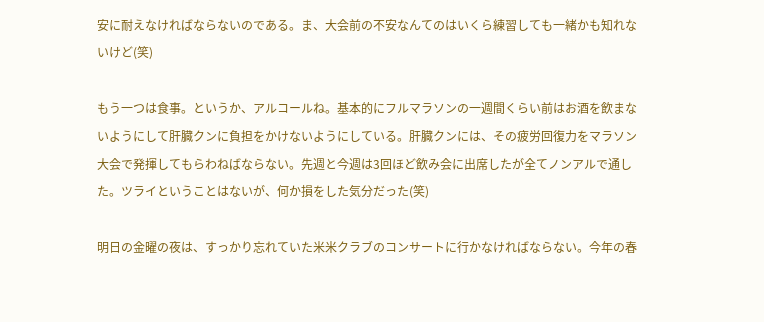安に耐えなければならないのである。ま、大会前の不安なんてのはいくら練習しても一緒かも知れないけど(笑)

もう一つは食事。というか、アルコールね。基本的にフルマラソンの一週間くらい前はお酒を飲まないようにして肝臓クンに負担をかけないようにしている。肝臓クンには、その疲労回復力をマラソン大会で発揮してもらわねばならない。先週と今週は3回ほど飲み会に出席したが全てノンアルで通した。ツライということはないが、何か損をした気分だった(笑)

明日の金曜の夜は、すっかり忘れていた米米クラブのコンサートに行かなければならない。今年の春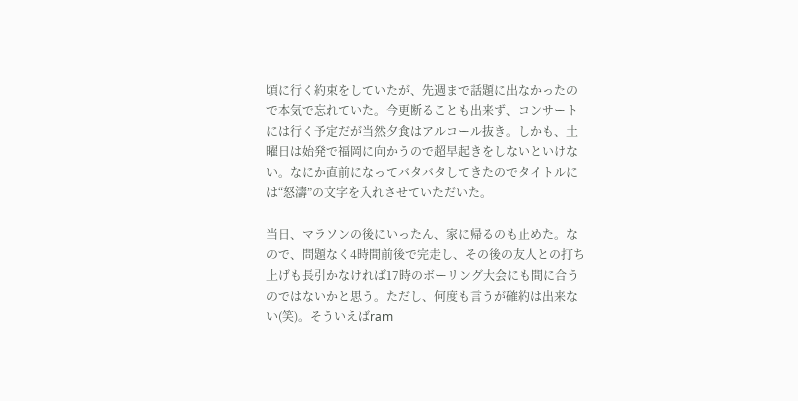頃に行く約束をしていたが、先週まで話題に出なかったので本気で忘れていた。今更断ることも出来ず、コンサートには行く予定だが当然夕食はアルコール抜き。しかも、土曜日は始発で福岡に向かうので超早起きをしないといけない。なにか直前になってバタバタしてきたのでタイトルには“怒濤”の文字を入れさせていただいた。

当日、マラソンの後にいったん、家に帰るのも止めた。なので、問題なく4時間前後で完走し、その後の友人との打ち上げも長引かなければ17時のボーリング大会にも間に合うのではないかと思う。ただし、何度も言うが確約は出来ない(笑)。そういえばram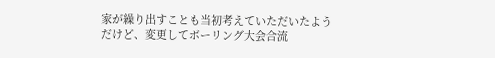家が繰り出すことも当初考えていただいたようだけど、変更してボーリング大会合流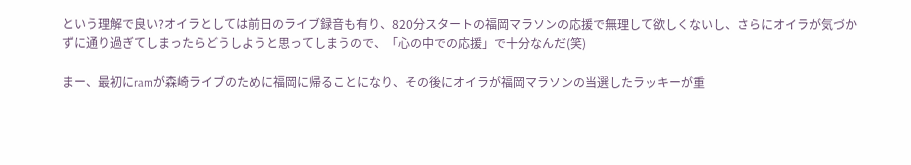という理解で良い?オイラとしては前日のライブ録音も有り、820分スタートの福岡マラソンの応援で無理して欲しくないし、さらにオイラが気づかずに通り過ぎてしまったらどうしようと思ってしまうので、「心の中での応援」で十分なんだ(笑)

まー、最初にramが森崎ライブのために福岡に帰ることになり、その後にオイラが福岡マラソンの当選したラッキーが重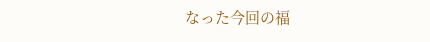なった今回の福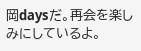岡daysだ。再会を楽しみにしているよ。